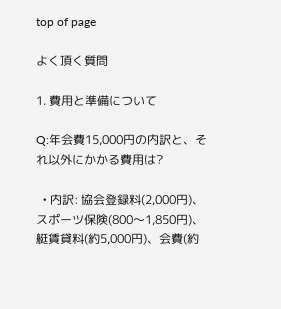top of page

よく頂く質問

1. 費用と準備について

Q:年会費15,000円の内訳と、それ以外にかかる費用は?

  • 内訳: 協会登録料(2,000円)、スポーツ保険(800〜1,850円)、艇賃貸料(約5,000円)、会費(約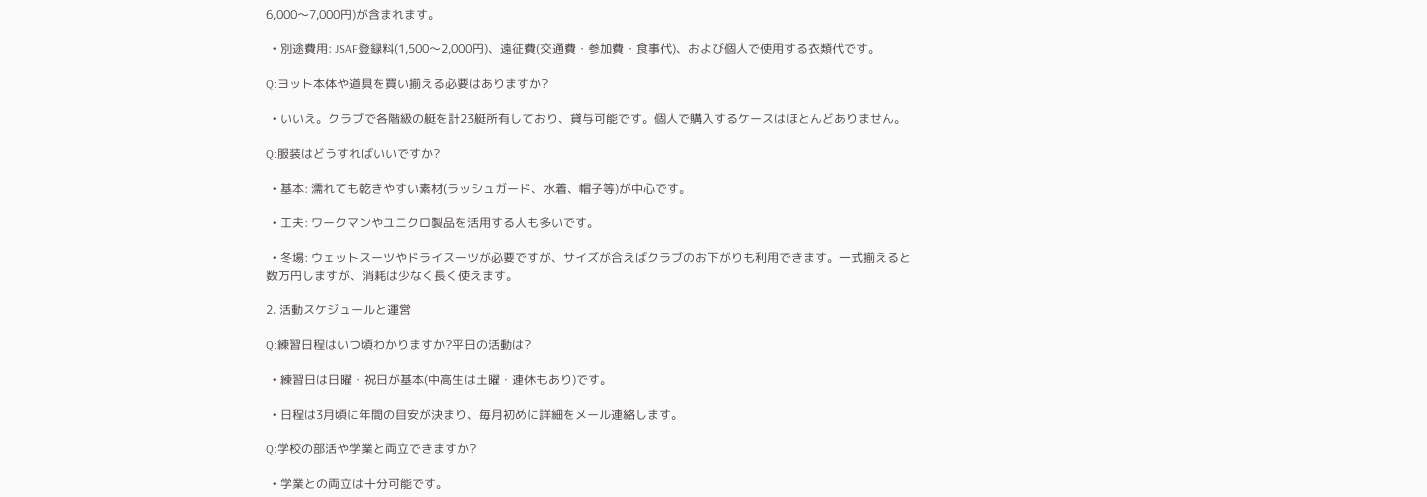6,000〜7,000円)が含まれます。

  • 別途費用: JSAF登録料(1,500〜2,000円)、遠征費(交通費・参加費・食事代)、および個人で使用する衣類代です。

Q:ヨット本体や道具を買い揃える必要はありますか?

  • いいえ。クラブで各階級の艇を計23艇所有しており、貸与可能です。個人で購入するケースはほとんどありません。

Q:服装はどうすればいいですか?

  • 基本: 濡れても乾きやすい素材(ラッシュガード、水着、帽子等)が中心です。

  • 工夫: ワークマンやユニクロ製品を活用する人も多いです。

  • 冬場: ウェットスーツやドライスーツが必要ですが、サイズが合えばクラブのお下がりも利用できます。一式揃えると数万円しますが、消耗は少なく長く使えます。

2. 活動スケジュールと運営

Q:練習日程はいつ頃わかりますか?平日の活動は?

  • 練習日は日曜・祝日が基本(中高生は土曜・連休もあり)です。

  • 日程は3月頃に年間の目安が決まり、毎月初めに詳細をメール連絡します。

Q:学校の部活や学業と両立できますか?

  • 学業との両立は十分可能です。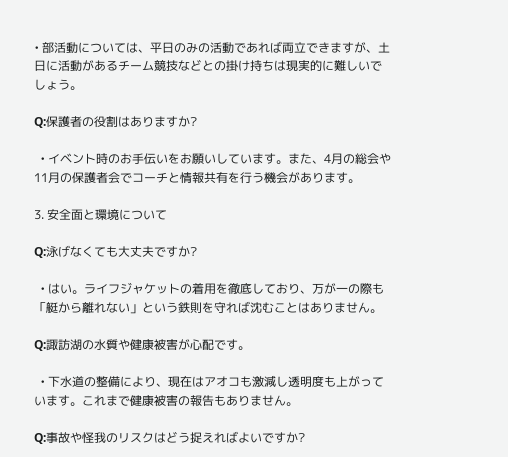• 部活動については、平日のみの活動であれば両立できますが、土日に活動があるチーム競技などとの掛け持ちは現実的に難しいでしょう。

Q:保護者の役割はありますか?

  • イベント時のお手伝いをお願いしています。また、4月の総会や11月の保護者会でコーチと情報共有を行う機会があります。

3. 安全面と環境について

Q:泳げなくても大丈夫ですか?

  • はい。ライフジャケットの着用を徹底しており、万が一の際も「艇から離れない」という鉄則を守れば沈むことはありません。

Q:諏訪湖の水質や健康被害が心配です。

  • 下水道の整備により、現在はアオコも激減し透明度も上がっています。これまで健康被害の報告もありません。

Q:事故や怪我のリスクはどう捉えればよいですか?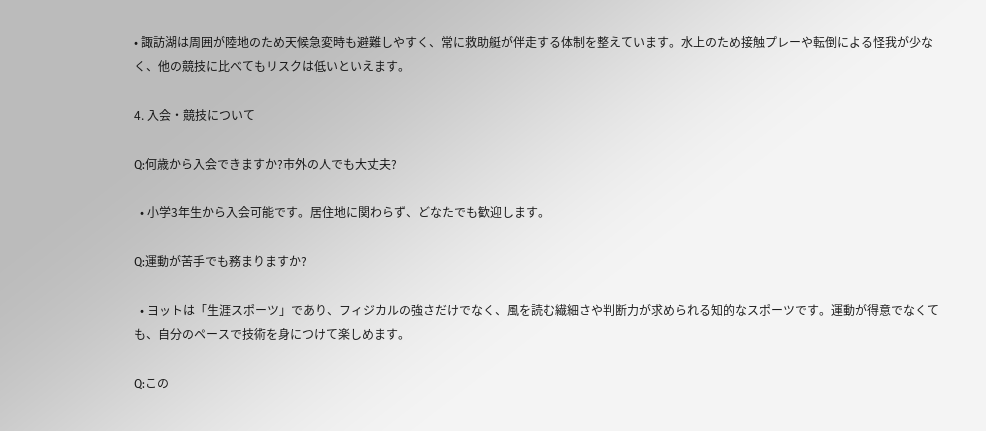• 諏訪湖は周囲が陸地のため天候急変時も避難しやすく、常に救助艇が伴走する体制を整えています。水上のため接触プレーや転倒による怪我が少なく、他の競技に比べてもリスクは低いといえます。

4. 入会・競技について

Q:何歳から入会できますか?市外の人でも大丈夫?

  • 小学3年生から入会可能です。居住地に関わらず、どなたでも歓迎します。

Q:運動が苦手でも務まりますか?

  • ヨットは「生涯スポーツ」であり、フィジカルの強さだけでなく、風を読む繊細さや判断力が求められる知的なスポーツです。運動が得意でなくても、自分のペースで技術を身につけて楽しめます。

Q:この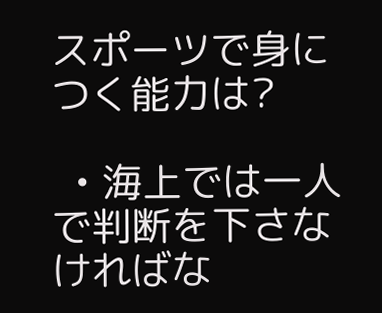スポーツで身につく能力は?

  • 海上では一人で判断を下さなければな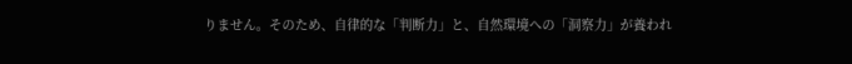りません。そのため、自律的な「判断力」と、自然環境への「洞察力」が養われ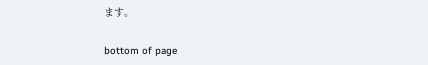ます。

bottom of page